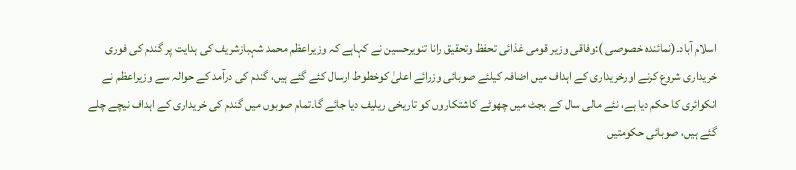اسلام آباد۔(نمائندہ خصوصی ):وفاقی وزیر قومی غذائی تحفظ وتحقیق رانا تنویرحسین نے کہاہے کہ وزیراعظم محمد شہبازشریف کی ہدایت پر گندم کی فوری خریداری شروع کرنے اورخریداری کے اہداف میں اضافہ کیلئے صوبائی وزرائے اعلیٰ کوخطوط ارسال کئے گئے ہیں، گندم کی درآمد کے حوالہ سے وزیراعظم نے انکوائری کا حکم دیا ہے، نئے مالی سال کے بجٹ میں چھوٹے کاشتکاروں کو تاریخی ریلیف دیا جائے گا۔تمام صوبوں میں گندم کی خریداری کے اہداف نیچے چلے گئے ہیں، صوبائی حکومتیں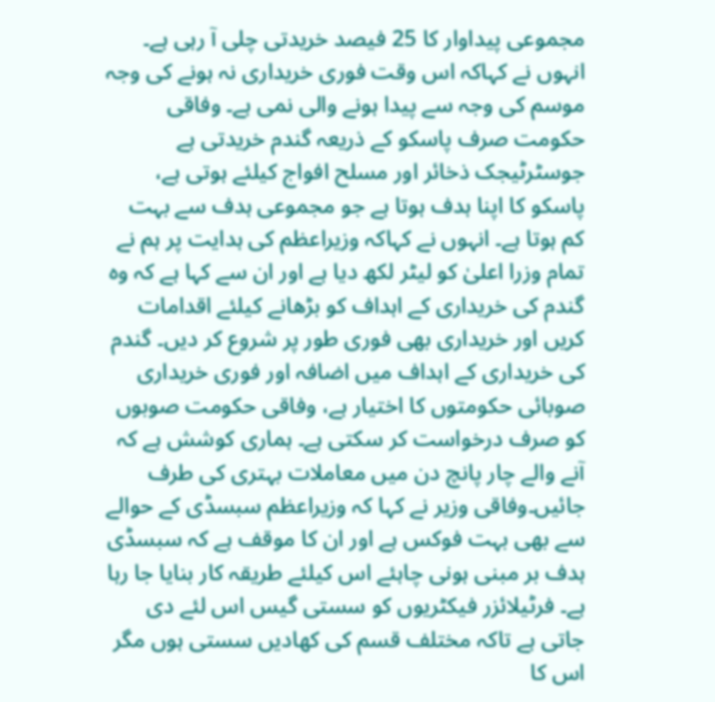مجموعی پیداوار کا 25 فیصد خریدتی چلی آ رہی ہے۔ انہوں نے کہاکہ اس وقت فوری خریداری نہ ہونے کی وجہ موسم کی وجہ سے پیدا ہونے والی نمی ہے۔ وفاقی حکومت صرف پاسکو کے ذریعہ گندم خریدتی ہے جوسٹرٹیجک ذخائر اور مسلح افواج کیلئے ہوتی ہے، پاسکو کا اپنا ہدف ہوتا ہے جو مجموعی ہدف سے بہت کم ہوتا ہے۔ انہوں نے کہاکہ وزیراعظم کی ہدایت پر ہم نے تمام وزرا اعلیٰ کو لیٹر لکھ دیا ہے اور ان سے کہا ہے کہ وہ گندم کی خریداری کے اہداف کو بڑھانے کیلئے اقدامات کریں اور خریداری بھی فوری طور پر شروع کر دیں۔ گندم کی خریداری کے اہداف میں اضافہ اور فوری خریداری صوبائی حکومتوں کا اختیار ہے، وفاقی حکومت صوبوں کو صرف درخواست کر سکتی ہے۔ ہماری کوشش ہے کہ آنے والے چار پانچ دن میں معاملات بہتری کی طرف جائیں۔وفاقی وزیر نے کہا کہ وزیراعظم سبسڈی کے حوالے سے بھی بہت فوکس ہے اور ان کا موقف ہے کہ سبسڈی ہدف بر مبنی ہونی چاہئے اس کیلئے طریقہ کار بنایا جا رہا ہے۔ فرٹیلائزر فیکٹریوں کو سستی گیس اس لئے دی جاتی ہے تاکہ مختلف قسم کی کھادیں سستی ہوں مگر اس کا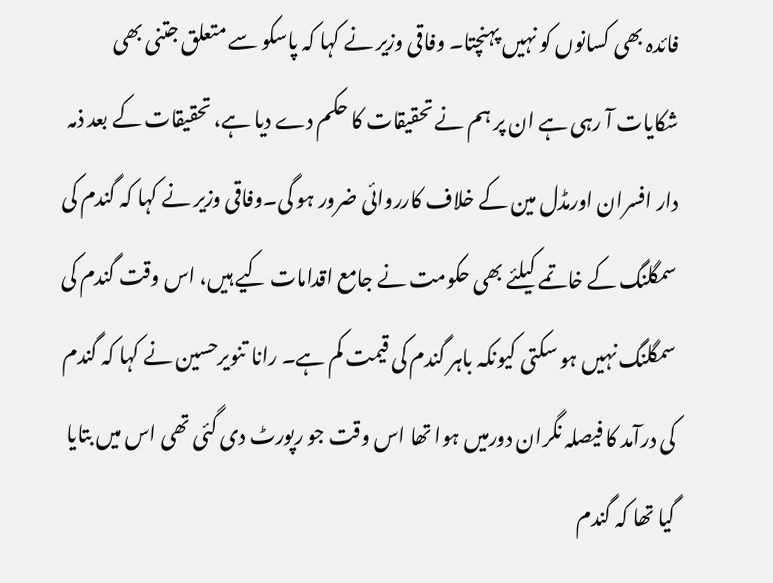فائدہ بھی کسانوں کو نہیں پہنچتا۔ وفاقی وزیر نے کہا کہ پاسکو سے متعلق جتنی بھی شکایات آ رہی ہے ان پر ہم نے تحقیقات کا حکم دے دیا ہے، تحقیقات کے بعد ذمہ دار افسران اورمڈل مین کے خلاف کارروائی ضرور ہو گی۔وفاقی وزیر نے کہا کہ گندم کی سمگلنگ کے خاتمے کیلئے بھی حکومت نے جامع اقدامات کیے ہیں، اس وقت گندم کی سمگلنگ نہیں ہو سکتی کیونکہ باہر گندم کی قیمت کم ہے۔ رانا تنویرحسین نے کہا کہ گندم کی درآمد کا فیصلہ نگران دورمیں ہوا تھا اس وقت جو رپورٹ دی گئی تھی اس میں بتایا گیا تھا کہ گندم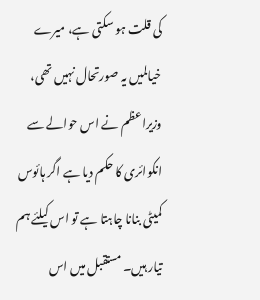کی قلت ہو سکتی ہے، میرے خیالمیں یہ صورتحال نہیں تھی، وزیراعظم نے اس حوالے سے انکوائری کا حکم دیا ہے اگر ہائوس کمیٹی بنانا چاہتا ہے تو اس کیلئے ہم تیار ہیں۔ مستقبل میں اس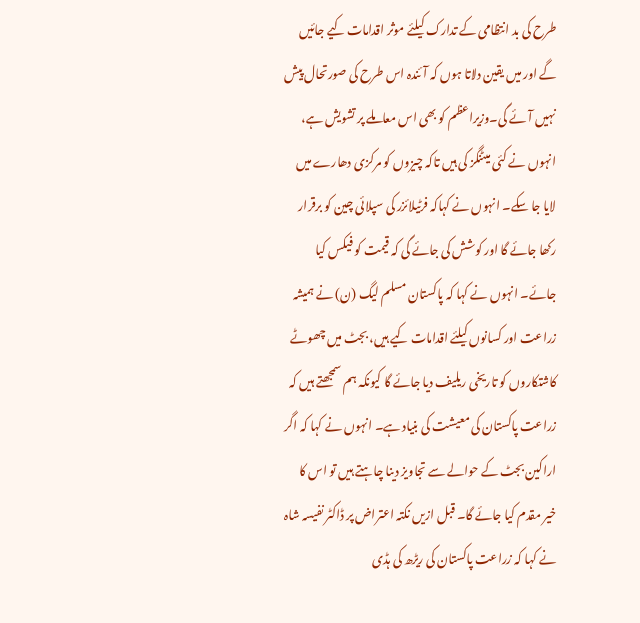طرح کی بد انتظامی کے تدارک کیلئے موثر اقدامات کیے جائیں گے اور میں یقین دلاتا ہوں کہ آئندہ اس طرح کی صورتحال پیش نہیں آئے گی۔وزیراعظم کو بھی اس معاملے پر تشویش ہے، انہوں نے کئی میٹنگز کی ہیں تاکہ چیزوں کو مرکزی دھارے میں لایا جا سکے۔ انہوں نے کہاکہ فرٹیلائزر کی سپلائی چین کو برقرار رکھا جائے گا اور کوشش کی جائے گی کہ قیمت کو فیکس کیا جائے۔ انہوں نے کہا کہ پاکستان مسلم لیگ (ن) نے ہمیشہ زراعت اور کسانوں کیلئے اقدامات کیے ہیں، بجٹ میں چھوٹے کاشتکاروں کو تاریخی ریلیف دیا جائے گا کیونکہ ہم سمجھتے ہیں کہ زراعت پاکستان کی معیشت کی بنیاد ہے۔ انہوں نے کہا کہ اگر اراکین بجٹ کے حوالے سے تجاویز دینا چاہتے ہیں تو اس کا خیر مقدم کیا جائے گا۔ قبل ازیں نکتہ اعتراض پر ڈاکٹر نفیسہ شاہ نے کہا کہ زراعت پاکستان کی ریڑھ کی ہڈی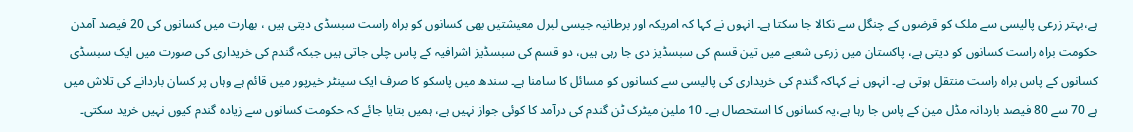ہے،بہتر زرعی پالیسی سے ملک کو قرضوں کے چنگل سے نکالا جا سکتا ہے۔ انہوں نے کہا کہ امریکہ اور برطانیہ جیسی لبرل معیشتیں بھی کسانوں کو براہ راست سبسڈی دیتی ہیں ، بھارت میں کسانوں کی 20 فیصد آمدن حکومت براہ راست کسانوں کو دیتی ہے، پاکستان میں زرعی شعبے میں تین قسم کی سبسڈیز دی جا رہی ہیں، دو قسم کی سبسڈیز اشرافیہ کے پاس چلی جاتی ہیں جبکہ گندم کی خریداری کی صورت میں ایک سبسڈی کسانوں کے پاس براہ راست منتقل ہوتی ہے۔ انہوں نے کہاکہ گندم کی خریداری کی پالیسی سے کسانوں کو مسائل کا سامنا ہے۔ سندھ میں پاسکو کا صرف ایک سینٹر خیرپور میں قائم ہے وہاں پر کسان باردانے کی تلاش میں ہے 70 سے 80 فیصد باردانہ مڈل مین کے پاس جا رہا ہے،یہ کسانوں کا استحصال ہے۔ 10 ملین میٹرک ٹن گندم کی درآمد کا کوئی جواز نہیں ہے، ہمیں بتایا جائے کہ حکومت کسانوں سے زیادہ گندم کیوں نہیں خرید سکتی۔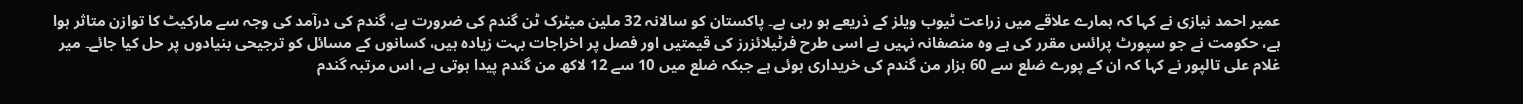عمیر احمد نیازی نے کہا کہ ہمارے علاقے میں زراعت ٹیوب ویلز کے ذریعے ہو رہی ہے۔ پاکستان کو سالانہ 32 ملین میٹرک ٹن گندم کی ضرورت ہے، گندم کی درآمد کی وجہ سے مارکیٹ کا توازن متاثر ہوا ہے، حکومت نے جو سپورٹ پرائس مقرر کی ہے وہ منصفانہ نہیں ہے اسی طرح فرٹیلائزرز کی قیمتیں اور فصل پر اخراجات بہت زیادہ ہیں، کسانوں کے مسائل کو ترجیحی بنیادوں پر حل کیا جائے۔ میر غلام علی تالپور نے کہا کہ ان کے پورے ضلع سے 60 ہزار من گندم کی خریداری ہوئی ہے جبکہ ضلع میں 10 سے 12 لاکھ من گندم پیدا ہوتی ہے، اس مرتبہ گندم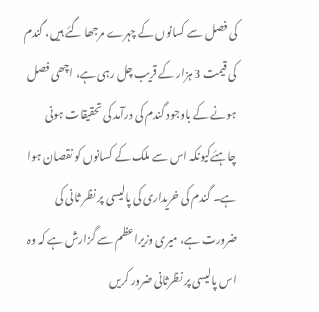کی فصل سے کسانوں کے چہرے مرجھا گئے ہیں، گندم کی قیمت 3 ہزار کے قریب چل رہی ہے، اچھی فصل ہونے کے باوجود گندم کی درآمد کی تحقیقات ہونی چاہئےکیونکہ اس سے ملک کے کسانوں کو نقصان ہوا ہے۔ گندم کی خریداری کی پالیسی پر نظر ثانی کی ضرورت ہے، میری وزیراعظم سے گزارش ہے کہ وہ اس پالیسی پر نظرثانی ضرور کریں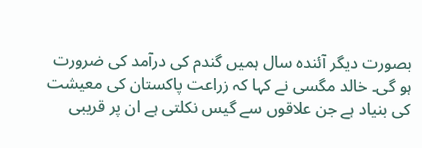بصورت دیگر آئندہ سال ہمیں گندم کی درآمد کی ضرورت ہو گی۔ خالد مگسی نے کہا کہ زراعت پاکستان کی معیشت کی بنیاد ہے جن علاقوں سے گیس نکلتی ہے ان پر قریبی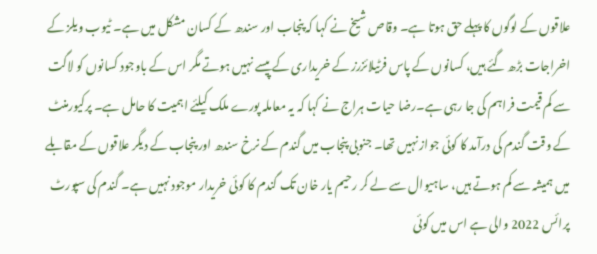علاقوں کے لوگوں کا پہلے حق ہوتا ہے۔ وقاص شیخ نے کہا کہ پنجاب اور سندھ کے کسان مشکل میں ہے۔ ٹیوب ویلز کے اخراجات بڑھ گئے ہیں، کسانوں کے پاس فرٹیلائزرز کے خریداری کے پیسے نہیں ہوتے مگر اس کے باوجود کسانوں کو لاگت سے کم قیمت فراہم کی جا رہی ہے۔رضا حیات ہراج نے کہا کہ یہ معاملہ پورے ملک کیلئے اہمیت کا حامل ہے۔ پرکیورمنٹ کے وقت گندم کی درآمد کا کوئی جواز نہیں تھا۔ جنوبی پنجاب میں گندم کے نرخ سندھ اور پنجاب کے دیگر علاقوں کے مقابلے میں ہمیشہ سے کم ہوتے ہیں، ساہیوال سے لے کر رحیم یار خان تک گندم کا کوئی خریدار موجود نہیں ہے۔ گندم کی سپورٹ پرائس 2022 والی ہے اس میں کوئی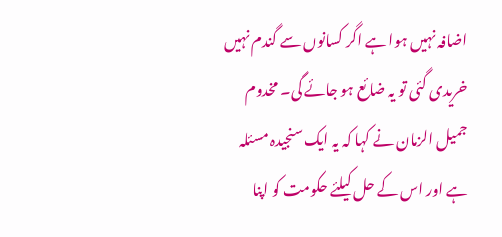اضافہ نہیں ہوا ہے اگر کسانوں سے گندم نہیں خریدی گئی تو یہ ضائع ہو جائے گی۔ مخدوم جمیل الزمان نے کہا کہ یہ ایک سنجیدہ مسئلہ ہے اور اس کے حل کیلئے حکومت کو اپنا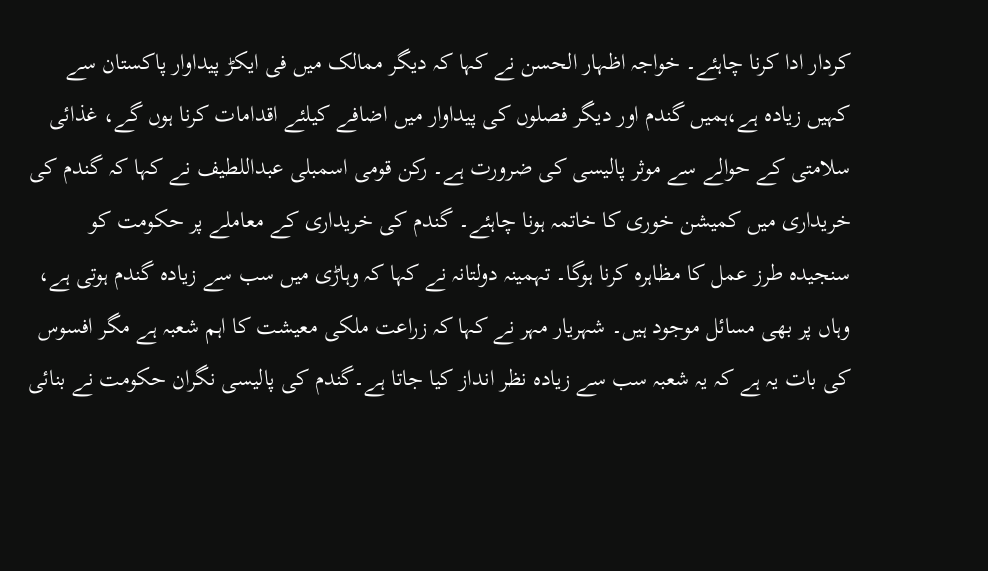کردار ادا کرنا چاہئے۔ خواجہ اظہار الحسن نے کہا کہ دیگر ممالک میں فی ایکڑ پیداوار پاکستان سے کہیں زیادہ ہے،ہمیں گندم اور دیگر فصلوں کی پیداوار میں اضافے کیلئے اقدامات کرنا ہوں گے، غذائی سلامتی کے حوالے سے موثر پالیسی کی ضرورت ہے۔ رکن قومی اسمبلی عبداللطیف نے کہا کہ گندم کی خریداری میں کمیشن خوری کا خاتمہ ہونا چاہئے۔ گندم کی خریداری کے معاملے پر حکومت کو سنجیدہ طرز عمل کا مظاہرہ کرنا ہوگا۔ تہمینہ دولتانہ نے کہا کہ وہاڑی میں سب سے زیادہ گندم ہوتی ہے، وہاں پر بھی مسائل موجود ہیں۔ شہریار مہر نے کہا کہ زراعت ملکی معیشت کا اہم شعبہ ہے مگر افسوس کی بات یہ ہے کہ یہ شعبہ سب سے زیادہ نظر انداز کیا جاتا ہے۔گندم کی پالیسی نگران حکومت نے بنائی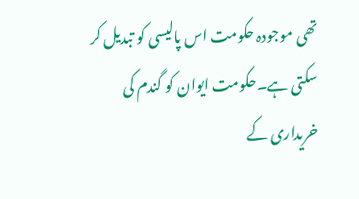تھی موجودہ حکومت اس پالیسی کو تبدیل کر سکتی ہے۔حکومت ایوان کو گندم کی خریداری کے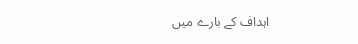اہداف کے بارے میں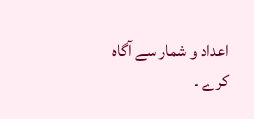اعداد و شمار سے آگاہ کرے ۔